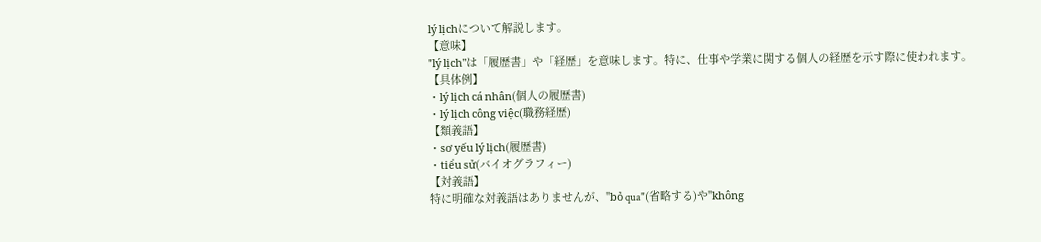lý lịchについて解説します。
【意味】
"lý lịch"は「履歴書」や「経歴」を意味します。特に、仕事や学業に関する個人の経歴を示す際に使われます。
【具体例】
・lý lịch cá nhân(個人の履歴書)
・lý lịch công việc(職務経歴)
【類義語】
・sơ yếu lý lịch(履歴書)
・tiểu sử(バイオグラフィー)
【対義語】
特に明確な対義語はありませんが、"bỏ qua"(省略する)や"không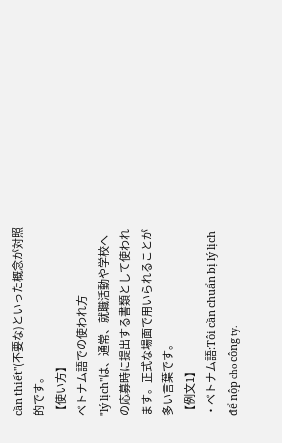cần thiết"(不要な)といった概念が対照的です。
【使い方】
ベトナム語での使われ方
"lý lịch"は、通常、就職活動や学校への応募時に提出する書類として使われます。正式な場面で用いられることが多い言葉です。
【例文1】
・ベトナム語:Tôi cần chuẩn bị lý lịch để nộp cho công ty.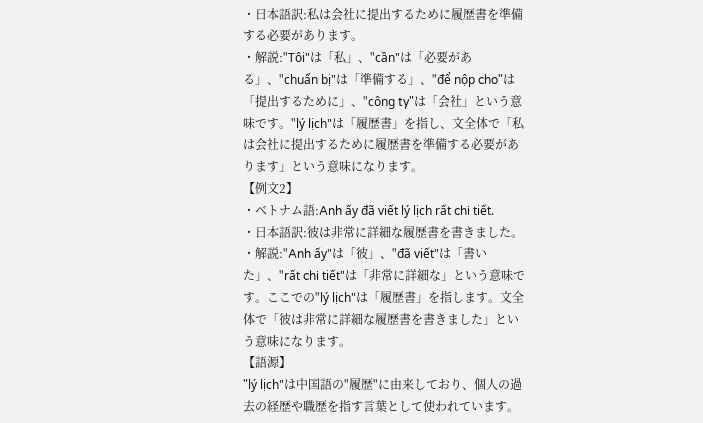・日本語訳:私は会社に提出するために履歴書を準備する必要があります。
・解説:"Tôi"は「私」、"cần"は「必要がある」、"chuẩn bị"は「準備する」、"để nộp cho"は「提出するために」、"công ty"は「会社」という意味です。"lý lịch"は「履歴書」を指し、文全体で「私は会社に提出するために履歴書を準備する必要があります」という意味になります。
【例文2】
・ベトナム語:Anh ấy đã viết lý lịch rất chi tiết.
・日本語訳:彼は非常に詳細な履歴書を書きました。
・解説:"Anh ấy"は「彼」、"đã viết"は「書いた」、"rất chi tiết"は「非常に詳細な」という意味です。ここでの"lý lịch"は「履歴書」を指します。文全体で「彼は非常に詳細な履歴書を書きました」という意味になります。
【語源】
"lý lịch"は中国語の"履歴"に由来しており、個人の過去の経歴や職歴を指す言葉として使われています。